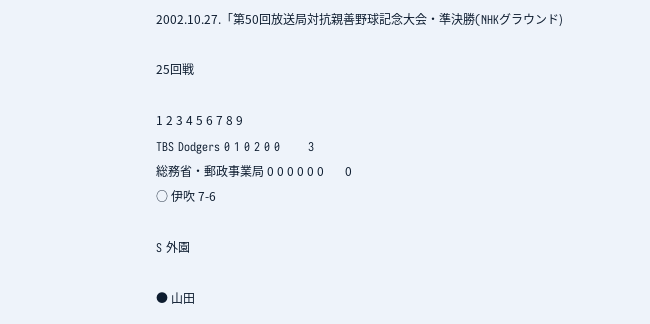2002.10.27.「第50回放送局対抗親善野球記念大会・準決勝(NHKグラウンド)

25回戦

1 2 3 4 5 6 7 8 9
TBS Dodgers 0 1 0 2 0 0       3
総務省・郵政事業局 0 0 0 0 0 0       0
○ 伊吹 7-6

S 外園

● 山田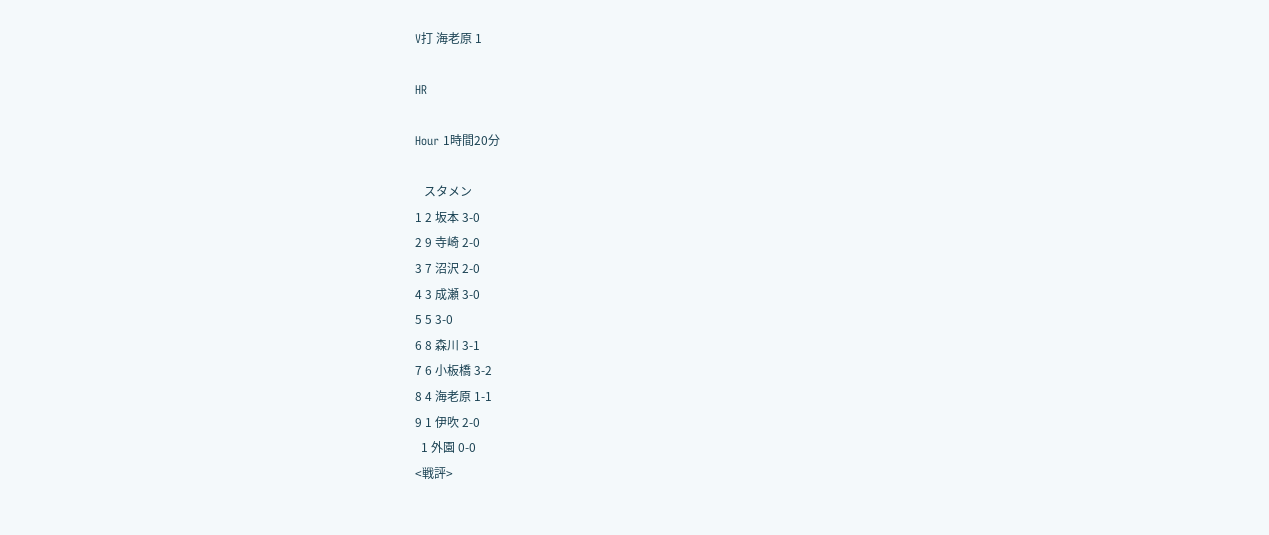V打 海老原 1

HR

Hour 1時間20分

   スタメン
1 2 坂本 3-0
2 9 寺崎 2-0
3 7 沼沢 2-0
4 3 成瀬 3-0
5 5 3-0
6 8 森川 3-1
7 6 小板橋 3-2
8 4 海老原 1-1
9 1 伊吹 2-0
  1 外園 0-0
<戦評>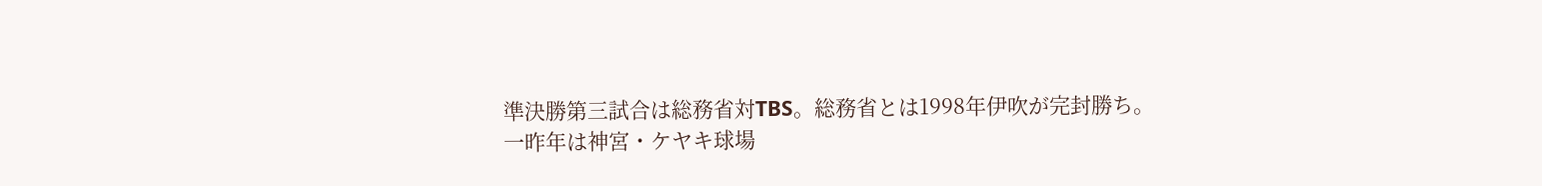準決勝第三試合は総務省対TBS。総務省とは1998年伊吹が完封勝ち。
一昨年は神宮・ケヤキ球場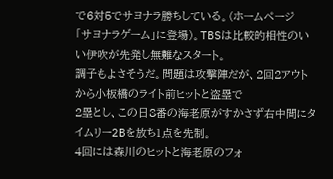で6対5でサヨナラ勝ちしている。(ホームページ
「サヨナラゲーム」に登場)。TBSは比較的相性のいい伊吹が先発し無難なスタート。
調子もよさそうだ。問題は攻撃陣だが、2回2アウトから小板橋のライト前ヒットと盗塁で
2塁とし、この日8番の海老原がすかさず右中間にタイムリー2Bを放ち1点を先制。
4回には森川のヒットと海老原のフォ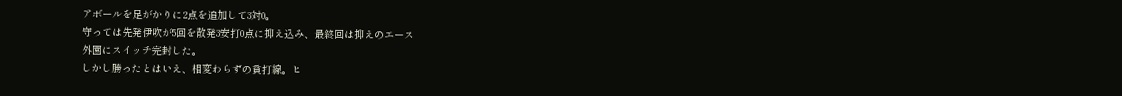アボールを足がかりに2点を追加して3対0。
守っては先発伊吹が5回を散発3安打0点に抑え込み、最終回は抑えのエース
外園にスイッチ完封した。
しかし勝ったとはいえ、相変わらずの貧打線。ヒ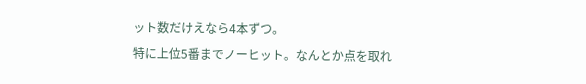ット数だけえなら4本ずつ。
特に上位5番までノーヒット。なんとか点を取れ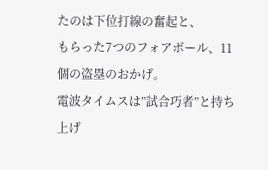たのは下位打線の奮起と、
もらった7つのフォアボール、11個の盗塁のおかげ。
電波タイムスは”試合巧者”と持ち上げ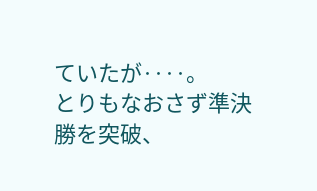ていたが‥‥。
とりもなおさず準決勝を突破、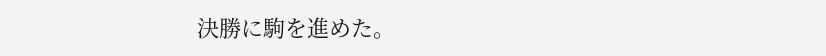決勝に駒を進めた。